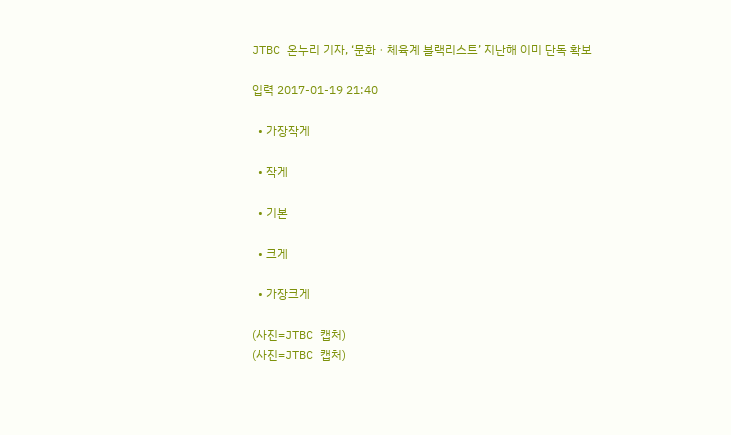JTBC 온누리 기자, ‘문화ㆍ체육계 블랙리스트’ 지난해 이미 단독 확보

입력 2017-01-19 21:40

  • 가장작게

  • 작게

  • 기본

  • 크게

  • 가장크게

(사진=JTBC 캡처)
(사진=JTBC 캡처)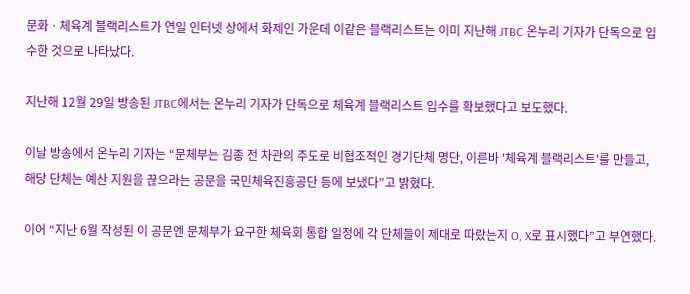문화ㆍ체육계 블랙리스트가 연일 인터넷 상에서 화제인 가운데 이같은 블랙리스트는 이미 지난해 JTBC 온누리 기자가 단독으로 입수한 것으로 나타났다.

지난해 12월 29일 방송된 JTBC에서는 온누리 기자가 단독으로 체육계 블랙리스트 입수를 확보했다고 보도했다.

이날 방송에서 온누리 기자는 “문체부는 김종 전 차관의 주도로 비협조적인 경기단체 명단, 이른바 '체육계 블랙리스트'를 만들고, 해당 단체는 예산 지원을 끊으라는 공문을 국민체육진흥공단 등에 보냈다”고 밝혔다.

이어 “지난 6월 작성된 이 공문엔 문체부가 요구한 체육회 통합 일정에 각 단체들이 제대로 따랐는지 O, X로 표시했다”고 부연했다.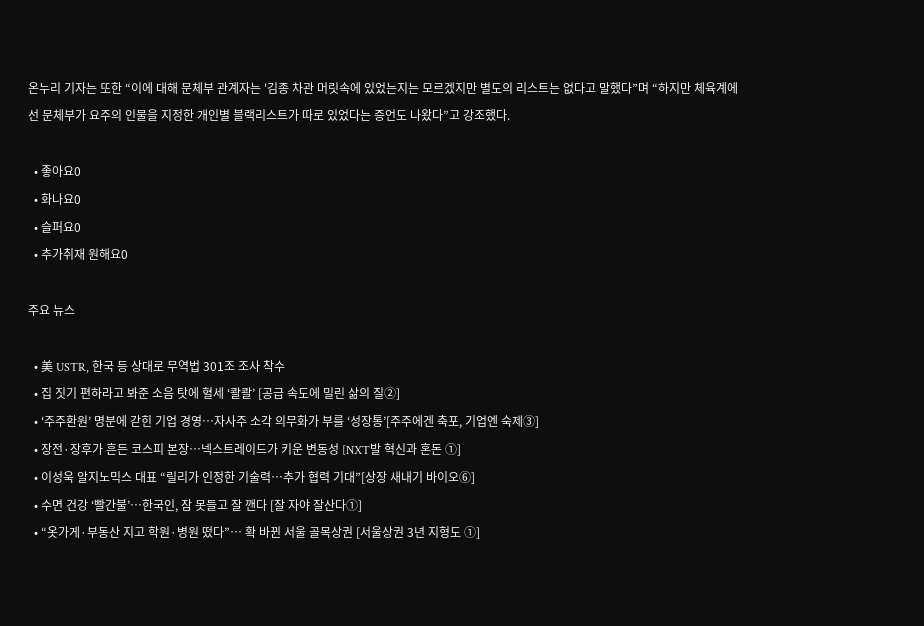온누리 기자는 또한 “이에 대해 문체부 관계자는 '김종 차관 머릿속에 있었는지는 모르겠지만 별도의 리스트는 없다고 말했다”며 “하지만 체육계에선 문체부가 요주의 인물을 지정한 개인별 블랙리스트가 따로 있었다는 증언도 나왔다”고 강조했다.

  • 좋아요0
  • 화나요0
  • 슬퍼요0
  • 추가취재 원해요0

주요 뉴스

  • 美 USTR, 한국 등 상대로 무역법 301조 조사 착수
  • 집 짓기 편하라고 봐준 소음 탓에 혈세 ‘콸콸’ [공급 속도에 밀린 삶의 질②]
  • ‘주주환원’ 명분에 갇힌 기업 경영…자사주 소각 의무화가 부를 ‘성장통’[주주에겐 축포, 기업엔 숙제③]
  • 장전·장후가 흔든 코스피 본장…넥스트레이드가 키운 변동성 [NXT발 혁신과 혼돈 ①]
  • 이성욱 알지노믹스 대표 “릴리가 인정한 기술력…추가 협력 기대”[상장 새내기 바이오⑥]
  • 수면 건강 ‘빨간불’…한국인, 잠 못들고 잘 깬다 [잘 자야 잘산다①]
  • “옷가게·부동산 지고 학원·병원 떴다”… 확 바뀐 서울 골목상권 [서울상권 3년 지형도 ①]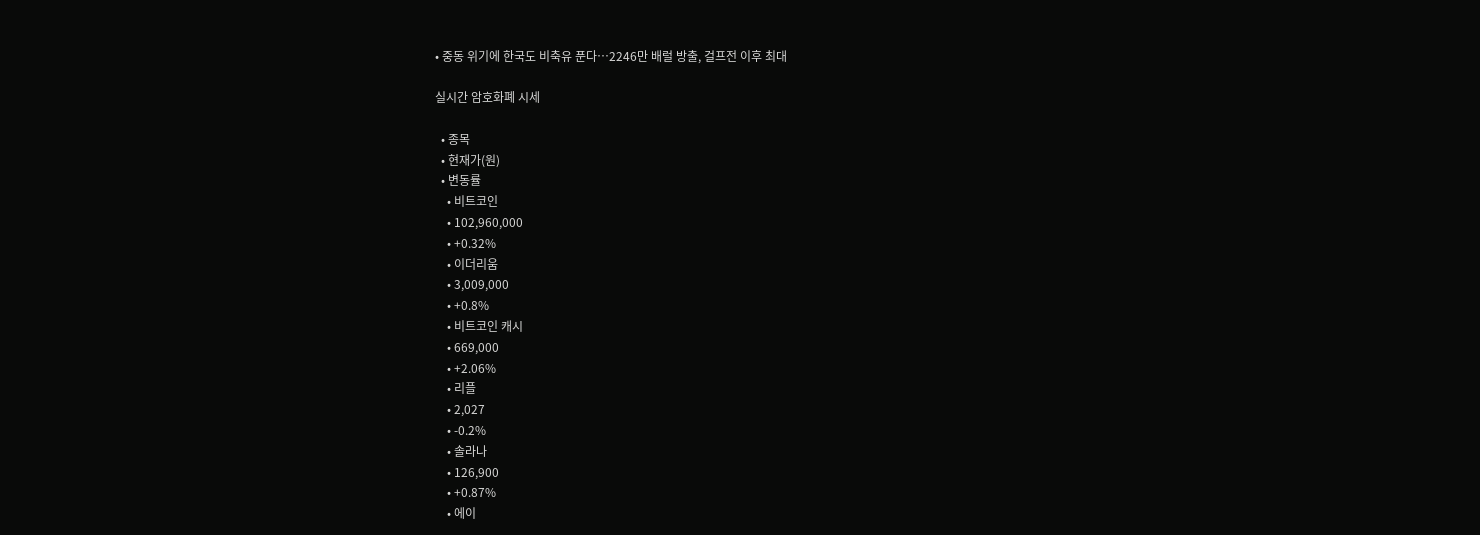• 중동 위기에 한국도 비축유 푼다…2246만 배럴 방출, 걸프전 이후 최대

실시간 암호화폐 시세

  • 종목
  • 현재가(원)
  • 변동률
    • 비트코인
    • 102,960,000
    • +0.32%
    • 이더리움
    • 3,009,000
    • +0.8%
    • 비트코인 캐시
    • 669,000
    • +2.06%
    • 리플
    • 2,027
    • -0.2%
    • 솔라나
    • 126,900
    • +0.87%
    • 에이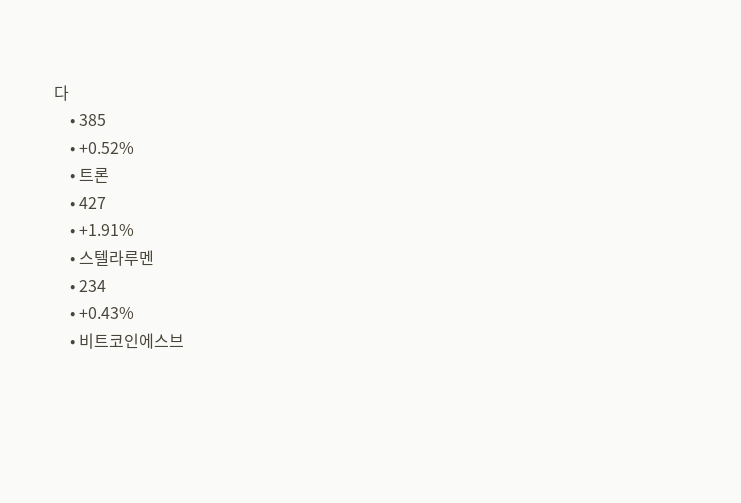다
    • 385
    • +0.52%
    • 트론
    • 427
    • +1.91%
    • 스텔라루멘
    • 234
    • +0.43%
    • 비트코인에스브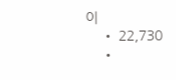이
    • 22,730
    •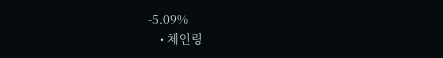-5.09%
    • 체인링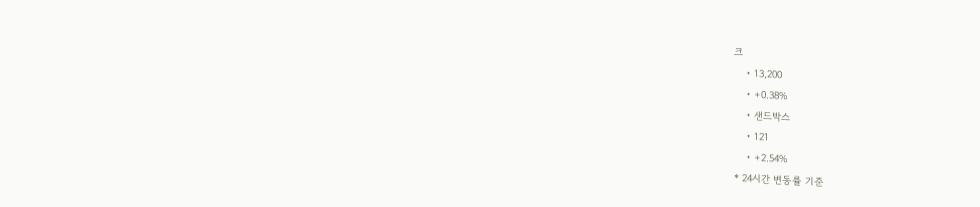크
    • 13,200
    • +0.38%
    • 샌드박스
    • 121
    • +2.54%
* 24시간 변동률 기준